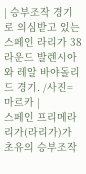| 승부조작 경기로 의심받고 있는 스페인 라리가 38라운드 발렌시아와 레알 바야돌리드 경기. /사진=마르카 |
스페인 프리메라리가(라리가)가 초유의 승부조작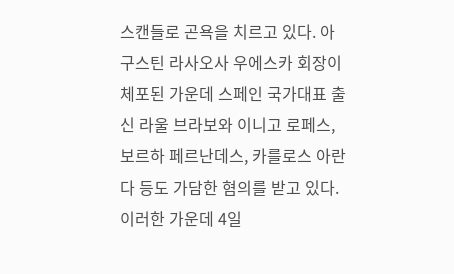스캔들로 곤욕을 치르고 있다. 아구스틴 라사오사 우에스카 회장이 체포된 가운데 스페인 국가대표 출신 라울 브라보와 이니고 로페스, 보르하 페르난데스, 카를로스 아란다 등도 가담한 혐의를 받고 있다.
이러한 가운데 4일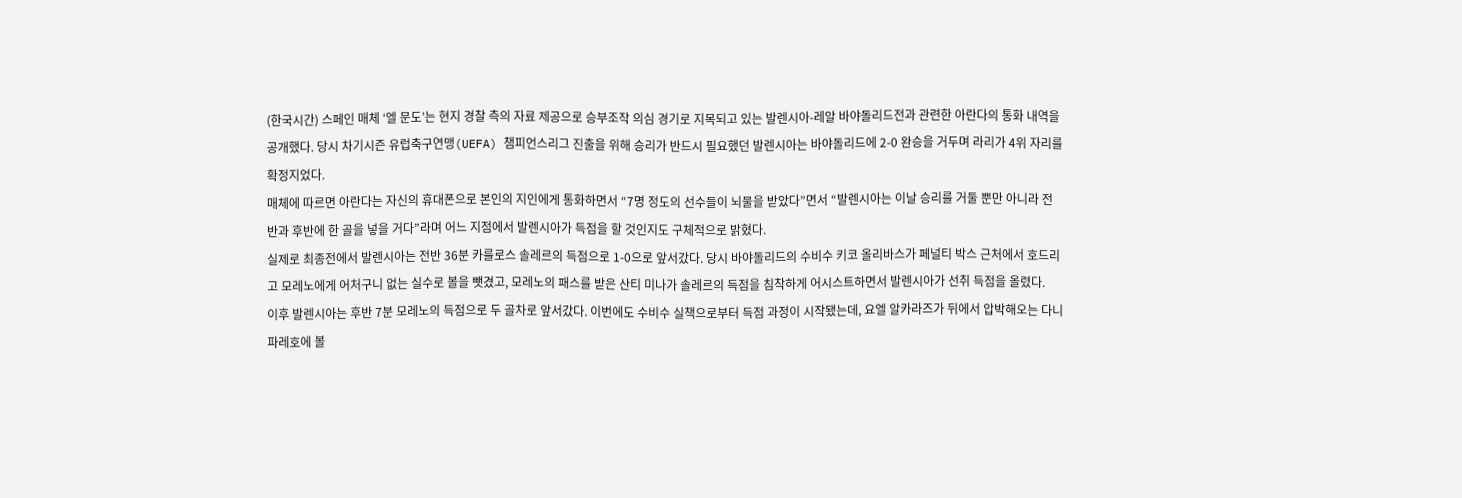(한국시간) 스페인 매체 ‘엘 문도’는 현지 경찰 측의 자료 제공으로 승부조작 의심 경기로 지목되고 있는 발렌시아-레알 바야돌리드전과 관련한 아란다의 통화 내역을 공개했다. 당시 차기시즌 유럽축구연맹(UEFA) 챔피언스리그 진출을 위해 승리가 반드시 필요했던 발렌시아는 바야돌리드에 2-0 완승을 거두며 라리가 4위 자리를 확정지었다.
매체에 따르면 아란다는 자신의 휴대폰으로 본인의 지인에게 통화하면서 “7명 정도의 선수들이 뇌물을 받았다”면서 “발렌시아는 이날 승리를 거둘 뿐만 아니라 전반과 후반에 한 골을 넣을 거다”라며 어느 지점에서 발렌시아가 득점을 할 것인지도 구체적으로 밝혔다.
실제로 최종전에서 발렌시아는 전반 36분 카를로스 솔레르의 득점으로 1-0으로 앞서갔다. 당시 바야돌리드의 수비수 키코 올리바스가 페널티 박스 근처에서 호드리고 모레노에게 어처구니 없는 실수로 볼을 뺏겼고, 모레노의 패스를 받은 산티 미나가 솔레르의 득점을 침착하게 어시스트하면서 발렌시아가 선취 득점을 올렸다.
이후 발렌시아는 후반 7분 모레노의 득점으로 두 골차로 앞서갔다. 이번에도 수비수 실책으로부터 득점 과정이 시작됐는데, 요엘 알카라즈가 뒤에서 압박해오는 다니 파레호에 볼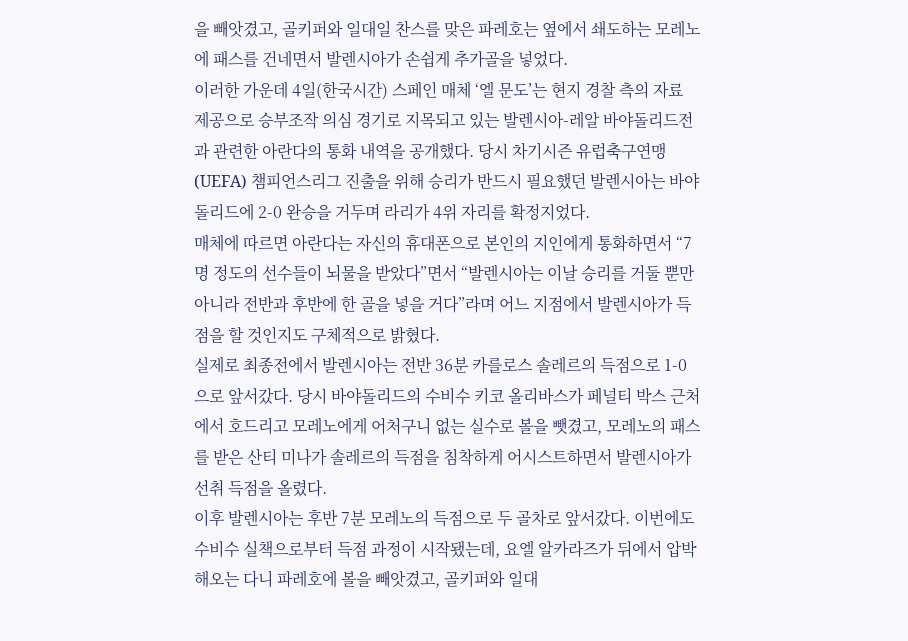을 빼앗겼고, 골키퍼와 일대일 찬스를 맞은 파레호는 옆에서 쇄도하는 모레노에 패스를 건네면서 발렌시아가 손쉽게 추가골을 넣었다.
이러한 가운데 4일(한국시간) 스페인 매체 ‘엘 문도’는 현지 경찰 측의 자료 제공으로 승부조작 의심 경기로 지목되고 있는 발렌시아-레알 바야돌리드전과 관련한 아란다의 통화 내역을 공개했다. 당시 차기시즌 유럽축구연맹(UEFA) 챔피언스리그 진출을 위해 승리가 반드시 필요했던 발렌시아는 바야돌리드에 2-0 완승을 거두며 라리가 4위 자리를 확정지었다.
매체에 따르면 아란다는 자신의 휴대폰으로 본인의 지인에게 통화하면서 “7명 정도의 선수들이 뇌물을 받았다”면서 “발렌시아는 이날 승리를 거둘 뿐만 아니라 전반과 후반에 한 골을 넣을 거다”라며 어느 지점에서 발렌시아가 득점을 할 것인지도 구체적으로 밝혔다.
실제로 최종전에서 발렌시아는 전반 36분 카를로스 솔레르의 득점으로 1-0으로 앞서갔다. 당시 바야돌리드의 수비수 키코 올리바스가 페널티 박스 근처에서 호드리고 모레노에게 어처구니 없는 실수로 볼을 뺏겼고, 모레노의 패스를 받은 산티 미나가 솔레르의 득점을 침착하게 어시스트하면서 발렌시아가 선취 득점을 올렸다.
이후 발렌시아는 후반 7분 모레노의 득점으로 두 골차로 앞서갔다. 이번에도 수비수 실책으로부터 득점 과정이 시작됐는데, 요엘 알카라즈가 뒤에서 압박해오는 다니 파레호에 볼을 빼앗겼고, 골키퍼와 일대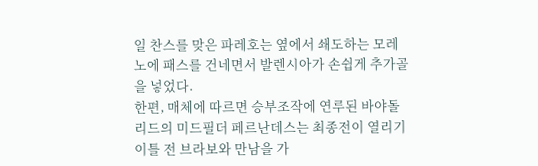일 찬스를 맞은 파레호는 옆에서 쇄도하는 모레노에 패스를 건네면서 발렌시아가 손쉽게 추가골을 넣었다.
한편, 매체에 따르면 승부조작에 연루된 바야돌리드의 미드필더 페르난데스는 최종전이 열리기 이틀 전 브라보와 만남을 가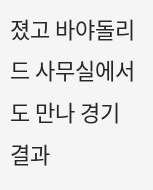졌고 바야돌리드 사무실에서도 만나 경기 결과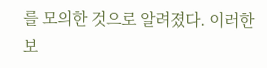를 모의한 것으로 알려졌다. 이러한 보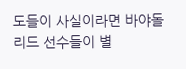도들이 사실이라면 바야돌리드 선수들이 별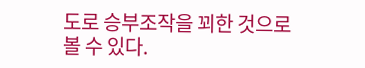도로 승부조작을 꾀한 것으로 볼 수 있다.